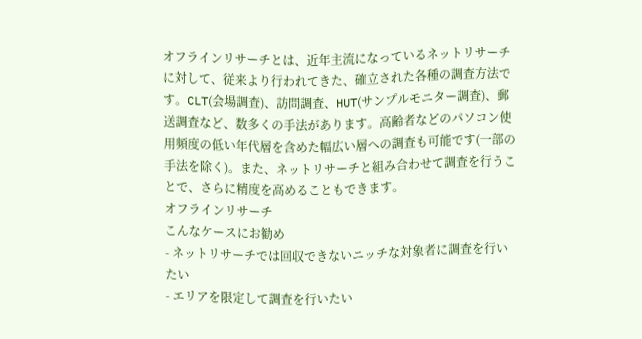オフラインリサーチとは、近年主流になっているネットリサーチに対して、従来より行われてきた、確立された各種の調査方法です。CLT(会場調査)、訪問調査、HUT(サンプルモニター調査)、郵送調査など、数多くの手法があります。高齢者などのパソコン使用頻度の低い年代層を含めた幅広い層への調査も可能です(一部の手法を除く)。また、ネットリサーチと組み合わせて調査を行うことで、さらに精度を高めることもできます。
オフラインリサーチ
こんなケースにお勧め
- ネットリサーチでは回収できないニッチな対象者に調査を行いたい
- エリアを限定して調査を行いたい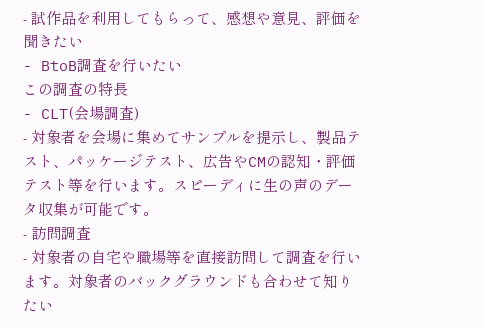- 試作品を利用してもらって、感想や意見、評価を聞きたい
- BtoB調査を行いたい
この調査の特長
- CLT(会場調査)
- 対象者を会場に集めてサンプルを提示し、製品テスト、パッケージテスト、広告やCMの認知・評価テスト等を行います。スピーディに生の声のデータ収集が可能です。
- 訪問調査
- 対象者の自宅や職場等を直接訪問して調査を行います。対象者のバックグラウンドも合わせて知りたい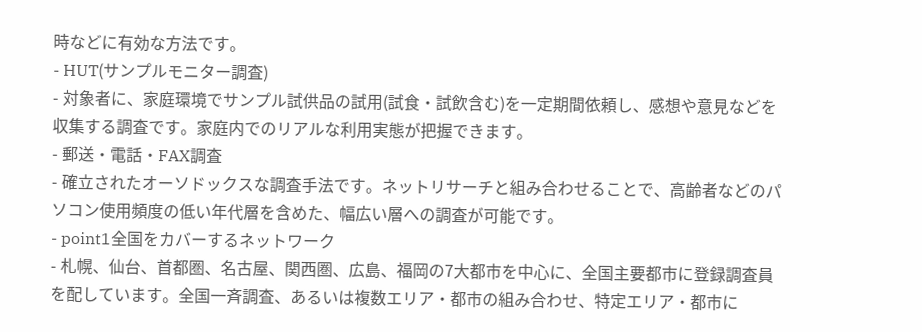時などに有効な方法です。
- HUT(サンプルモニター調査)
- 対象者に、家庭環境でサンプル試供品の試用(試食・試飲含む)を一定期間依頼し、感想や意見などを収集する調査です。家庭内でのリアルな利用実態が把握できます。
- 郵送・電話・FAX調査
- 確立されたオーソドックスな調査手法です。ネットリサーチと組み合わせることで、高齢者などのパソコン使用頻度の低い年代層を含めた、幅広い層への調査が可能です。
- point1全国をカバーするネットワーク
- 札幌、仙台、首都圏、名古屋、関西圏、広島、福岡の7大都市を中心に、全国主要都市に登録調査員を配しています。全国一斉調査、あるいは複数エリア・都市の組み合わせ、特定エリア・都市に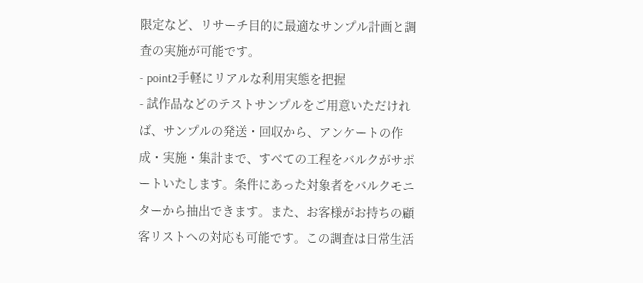限定など、リサーチ目的に最適なサンプル計画と調査の実施が可能です。
- point2手軽にリアルな利用実態を把握
- 試作品などのテストサンプルをご用意いただければ、サンプルの発送・回収から、アンケートの作成・実施・集計まで、すべての工程をバルクがサポートいたします。条件にあった対象者をバルクモニターから抽出できます。また、お客様がお持ちの顧客リストへの対応も可能です。この調査は日常生活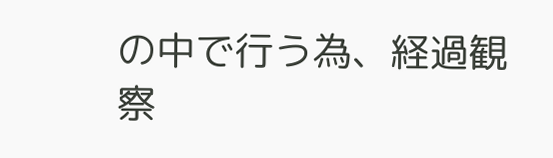の中で行う為、経過観察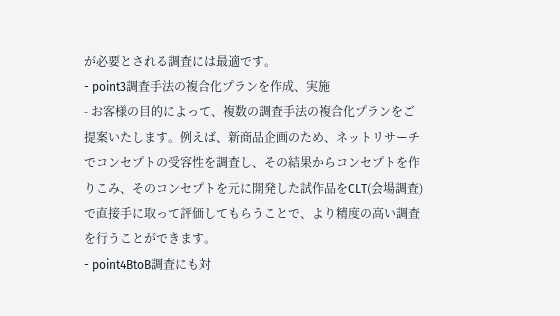が必要とされる調査には最適です。
- point3調査手法の複合化プランを作成、実施
- お客様の目的によって、複数の調査手法の複合化プランをご提案いたします。例えば、新商品企画のため、ネットリサーチでコンセプトの受容性を調査し、その結果からコンセプトを作りこみ、そのコンセプトを元に開発した試作品をCLT(会場調査)で直接手に取って評価してもらうことで、より精度の高い調査を行うことができます。
- point4BtoB調査にも対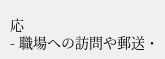応
- 職場への訪問や郵送・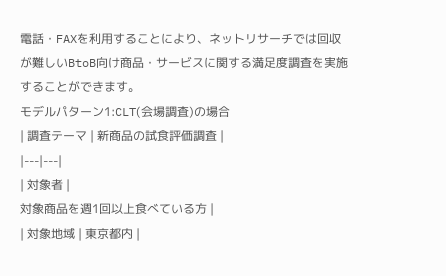電話・FAXを利用することにより、ネットリサーチでは回収が難しいBtoB向け商品・サービスに関する満足度調査を実施することができます。
モデルパターン1:CLT(会場調査)の場合
| 調査テーマ | 新商品の試食評価調査 |
|---|---|
| 対象者 |
対象商品を週1回以上食べている方 |
| 対象地域 | 東京都内 |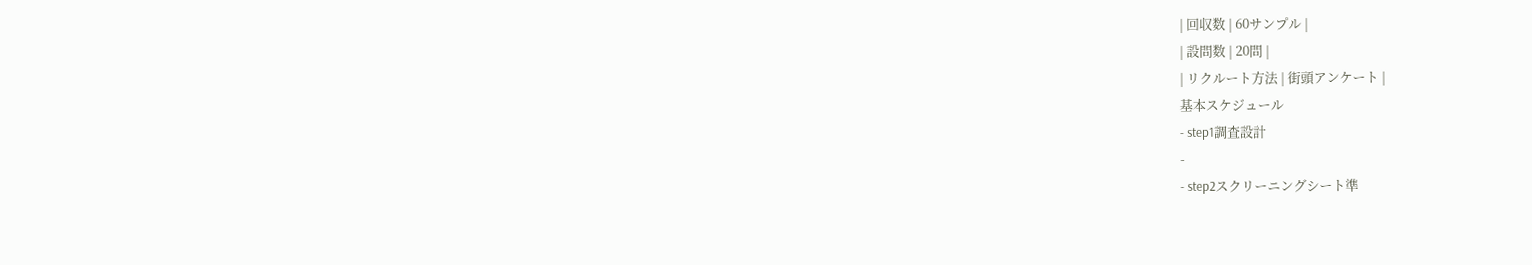| 回収数 | 60サンプル |
| 設問数 | 20問 |
| リクルート方法 | 街頭アンケート |
基本スケジュール
- step1調査設計
-
- step2スクリーニングシート準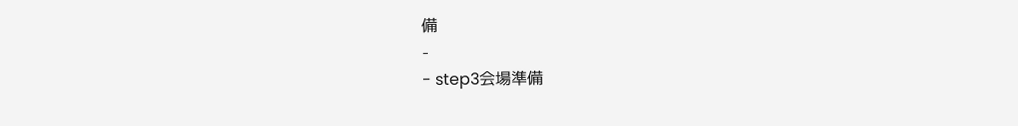備
-
- step3会場準備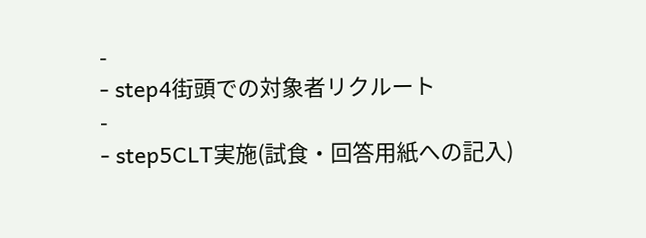-
- step4街頭での対象者リクルート
-
- step5CLT実施(試食・回答用紙への記入)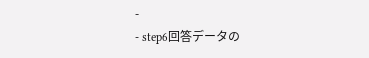-
- step6回答データの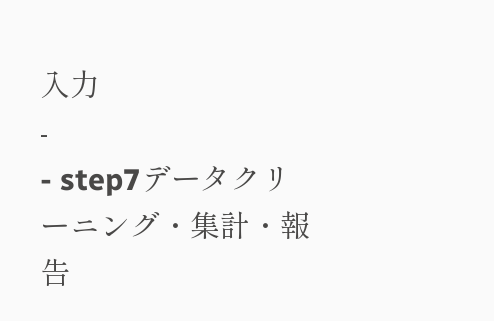入力
-
- step7データクリーニング・集計・報告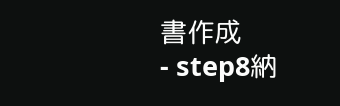書作成
- step8納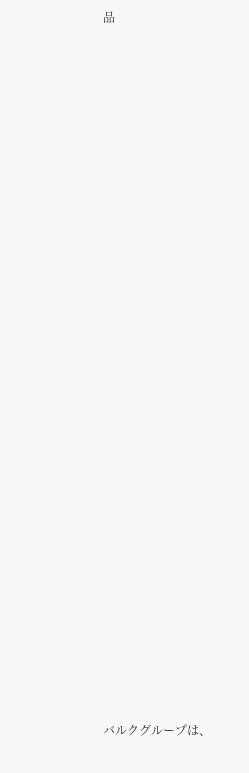品




























バルクグループは、